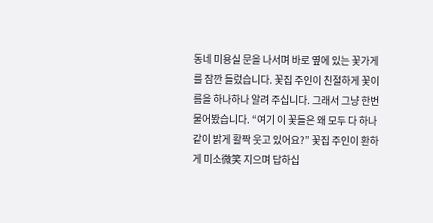동네 미용실 문을 나서며 바로 옆에 있는 꽃가게를 잠깐 들렀습니다. 꽃집 주인이 친절하게 꽃이름을 하나하나 알려 주십니다. 그래서 그냥 한번 물어봤습니다. “여기 이 꽃들은 왜 모두 다 하나같이 밝게 활짝 웃고 있어요?” 꽃집 주인이 환하게 미소微笑 지으며 답하십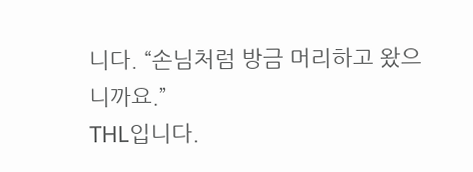니다. “손님처럼 방금 머리하고 왔으니까요.”
THL입니다.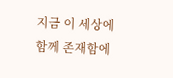지금 이 세상에 함께 존재함에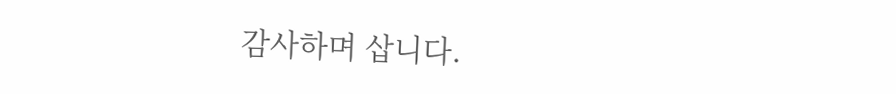감사하며 삽니다.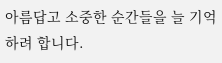아름답고 소중한 순간들을 늘 기억하려 합니다.